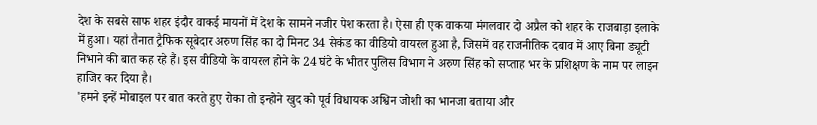देश के सबसे साफ शहर इंदौर वाकई मायनों में देश के सामने नजीर पेश करता है। ऐसा ही एक वाकया मंगलवार दो अप्रैल को शहर के राजबाड़ा इलाके में हुआ। यहां तैनात ट्रैफिक सूबेदार अरुण सिंह का दो मिनट 34 सेकंड का वीडियो वायरल हुआ है, जिसमें वह राजनीतिक दबाव में आए बिना ड्यूटी निभाने की बात कह रहे हैं। इस वीडियो के वायरल होने के 24 घंटे के भीतर पुलिस विभाग ने अरुण सिंह को सप्ताह भर के प्रशिक्षण के नाम पर लाइन हाजिर कर दिया है।
'हमने इन्हें मोबाइल पर बात करते हुए रोका तो इन्होने खुद को पूर्व विधायक अश्विन जोशी का भानजा बताया और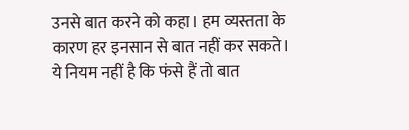उनसे बात करने को कहा। हम व्यस्तता के कारण हर इनसान से बात नहीं कर सकते। ये नियम नहीं है कि फंसे हैं तो बात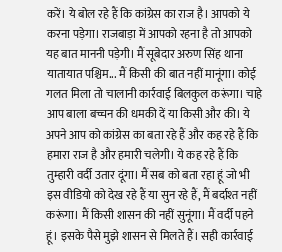करें। ये बोल रहे हैं कि कांग्रेस का राज है। आपको ये करना पड़ेगा। राजबाड़ा में आपको रहना है तो आपको यह बात माननी पड़ेगी। मैं सूबेदार अरुण सिंह थाना यातायात पश्चिम... मैं किसी की बात नहीं मानूंगा। कोई गलत मिला तो चालानी कार्रवाई बिलकुल करूंगा। चाहे आप बाला बच्चन की धमकी दें या किसी और की। ये अपने आप को कांग्रेस का बता रहे हैं और कह रहे हैं कि हमारा राज है और हमारी चलेगी। ये कह रहे हैं कि तुम्हारी वर्दी उतार दूंगा। मैं सब को बता रहा हूं जो भी इस वीडियो को देख रहे हैं या सुन रहे हैं, मैं बर्दाश्त नहीं करूंगा। मैं किसी शासन की नहीं सुनूंगा। मैं वर्दी पहने हूं। इसके पैसे मुझे शासन से मिलते हैं। सही कार्रवाई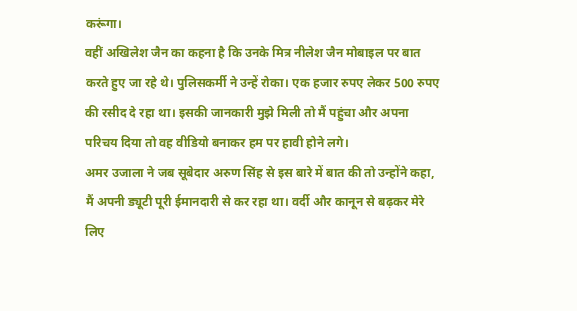करूंगा।
वहीं अखिलेश जैन का कहना है कि उनके मित्र नीलेश जैन मोबाइल पर बात करते हुए जा रहे थे। पुलिसकर्मी ने उन्हें रोका। एक हजार रुपए लेकर 500 रुपए की रसीद दे रहा था। इसकी जानकारी मुझे मिली तो मैं पहुंचा और अपना परिचय दिया तो वह वीडियो बनाकर हम पर हावी होने लगे।
अमर उजाला ने जब सूबेदार अरुण सिंह से इस बारे में बात की तो उन्होंने कहा,
मैं अपनी ड्यूटी पूरी ईमानदारी से कर रहा था। वर्दी और कानून से बढ़कर मेरे लिए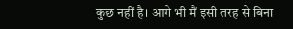कुछ नहीं है। आगे भी मैं इसी तरह से बिना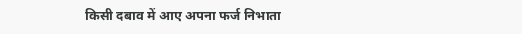किसी दबाव में आए अपना फर्ज निभाता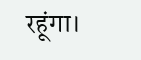रहूंगा।